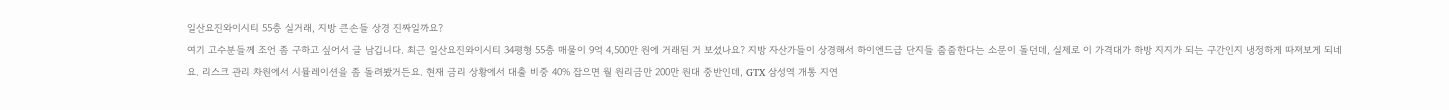일산요진와이시티 55층 실거래, 지방 큰손들 상경 진짜일까요?
여기 고수분들께 조언 좀 구하고 싶어서 글 남깁니다. 최근 일산요진와이시티 34평형 55층 매물이 9억 4,500만 원에 거래된 거 보셨나요? 지방 자산가들이 상경해서 하이엔드급 단지들 줍줍한다는 소문이 돌던데, 실제로 이 가격대가 하방 지지가 되는 구간인지 냉정하게 따져보게 되네요. 리스크 관리 차원에서 시뮬레이션을 좀 돌려봤거든요. 현재 금리 상황에서 대출 비중 40% 잡으면 월 원리금만 200만 원대 중반인데, GTX 삼성역 개통 지연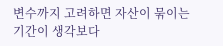변수까지 고려하면 자산이 묶이는 기간이 생각보다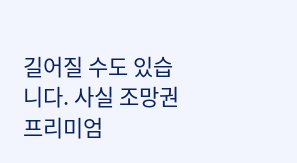길어질 수도 있습니다. 사실 조망권 프리미엄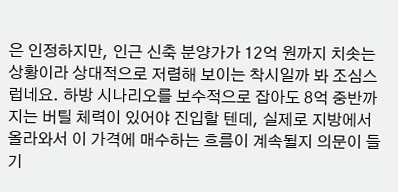은 인정하지만, 인근 신축 분양가가 12억 원까지 치솟는 상황이라 상대적으로 저렴해 보이는 착시일까 봐 조심스럽네요. 하방 시나리오를 보수적으로 잡아도 8억 중반까지는 버틸 체력이 있어야 진입할 텐데, 실제로 지방에서 올라와서 이 가격에 매수하는 흐름이 계속될지 의문이 들기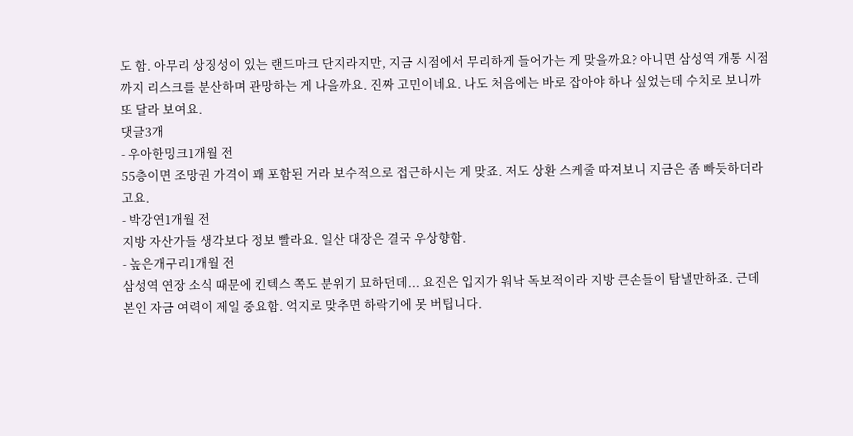도 함. 아무리 상징성이 있는 랜드마크 단지라지만, 지금 시점에서 무리하게 들어가는 게 맞을까요? 아니면 삼성역 개통 시점까지 리스크를 분산하며 관망하는 게 나을까요. 진짜 고민이네요. 나도 처음에는 바로 잡아야 하나 싶었는데 수치로 보니까 또 달라 보여요.
댓글3개
- 우아한밍크1개월 전
55층이면 조망권 가격이 꽤 포함된 거라 보수적으로 접근하시는 게 맞죠. 저도 상환 스케줄 따져보니 지금은 좀 빠듯하더라고요.
- 박강연1개월 전
지방 자산가들 생각보다 정보 빨라요. 일산 대장은 결국 우상향함.
- 높은개구리1개월 전
삼성역 연장 소식 때문에 킨텍스 쪽도 분위기 묘하던데... 요진은 입지가 워낙 독보적이라 지방 큰손들이 탐낼만하죠. 근데 본인 자금 여력이 제일 중요함. 억지로 맞추면 하락기에 못 버팁니다.